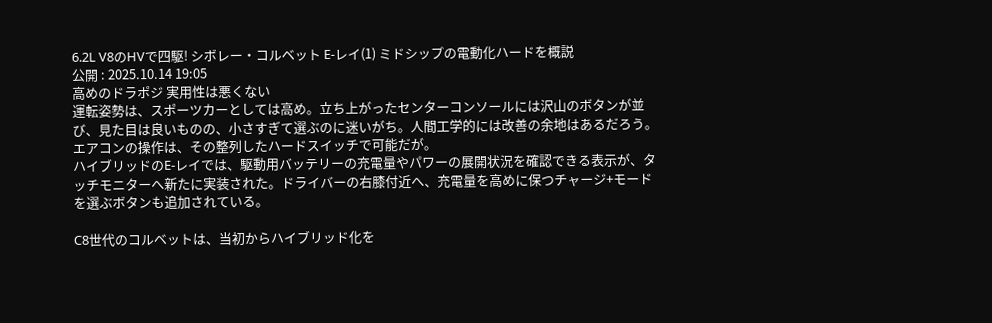6.2L V8のHVで四駆! シボレー・コルベット E-レイ(1) ミドシップの電動化ハードを概説
公開 : 2025.10.14 19:05
高めのドラポジ 実用性は悪くない
運転姿勢は、スポーツカーとしては高め。立ち上がったセンターコンソールには沢山のボタンが並び、見た目は良いものの、小さすぎて選ぶのに迷いがち。人間工学的には改善の余地はあるだろう。エアコンの操作は、その整列したハードスイッチで可能だが。
ハイブリッドのE-レイでは、駆動用バッテリーの充電量やパワーの展開状況を確認できる表示が、タッチモニターへ新たに実装された。ドライバーの右膝付近へ、充電量を高めに保つチャージ+モードを選ぶボタンも追加されている。

C8世代のコルベットは、当初からハイブリッド化を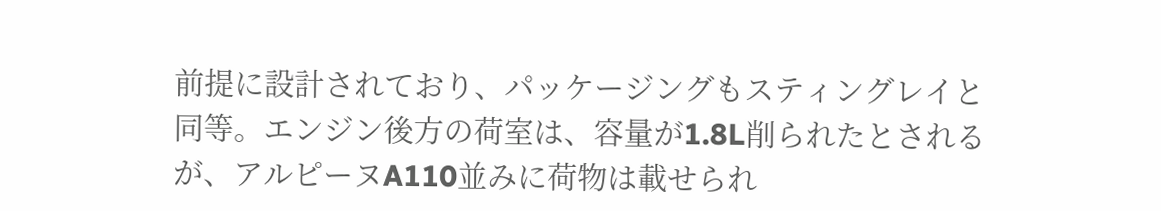前提に設計されており、パッケージングもスティングレイと同等。エンジン後方の荷室は、容量が1.8L削られたとされるが、アルピーヌA110並みに荷物は載せられ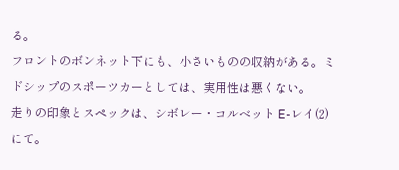る。
フロントのボンネット下にも、小さいものの収納がある。ミドシップのスポーツカーとしては、実用性は悪くない。
走りの印象とスペックは、シボレー・コルベット E-レイ(2)にて。